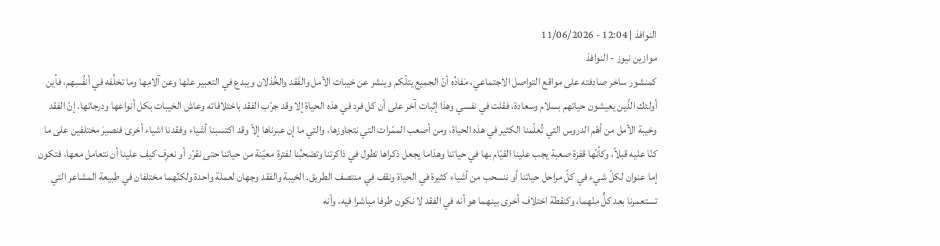النوافذ | 12:04 - 11/06/2026
موازين نيوز - النوافذ
كمنشور ساخر صادفته على مواقع التواصل الاجتماعي، مَفادُه أنّ الجميع يتلّكم وينشر عن خيبات الأمل والفَقد والخُذلان ويبدع في التعبير عنْها وعن آلامِها وما تخلِّفه في أنفُسِهم، فأين أولئك الذّين يعيشون حياتهم بسلام وسعادة، فقلت في نفسي وهذا إثبات آخر على أن كل فرد في هذه الحياة إلا وقد جرّب الفقد باختلافاته وعاش الخيبات بكل أنواعها ودرجاتها. إنّ الفقد وخيبة الأمل من أهّم الدروس التي تُعلّمنا الكثير في هذه الحياة، ومن أصعب الممّرات التي نتجاوزها، والتي ما إن عبرناها إلاّ وقد اكتسبنا أشياء وفقدنا اشياء أخرى فنصيرَ مختلفين على ما كنّا عليه قبلاً، وكأنّها قفزة صعبة يجب علينا القيّام بها في حياتنا وهذاما يجعل ذكراها تطول في ذاكرتنا وتصْحبُنا لفترة معيّنة من حياتنا حتى نقرّر أو نعرِف كيف علينا أن نتعامل معها، فتكون إما عنوان لكلّ شيء في كلّ مراحل حياتنا أو ننسحب من أشياء كثيرة في الحياة ونقف في منتصف الطريق. الخيبة والفقد وجهان لعملة واحدة ولكنّهما مختلفان في طبيعة المشاعر التي تستعمرنا بعد كلٍّ منْهما، وكنقطة اختلاف أخرى بينهما هو أنه في الفقد لا نكون طرفا مباشرا فيه، وأنه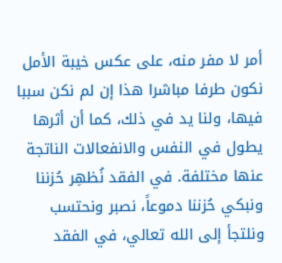أمر لا مفر منه، على عكس خيبة الأمل نكون طرفا مباشرا هذا إن لم نكن سببا فيها، ولنا يد في ذلك، كما أن أثرها يطول في النفس والانفعالات الناتجة عنها مختلفة. في الفقد نُظهِر حُزننا ونبكي حُزننا دموعاً، نصبر ونحتسب ونلتجأ إلى الله تعالي، في الفقد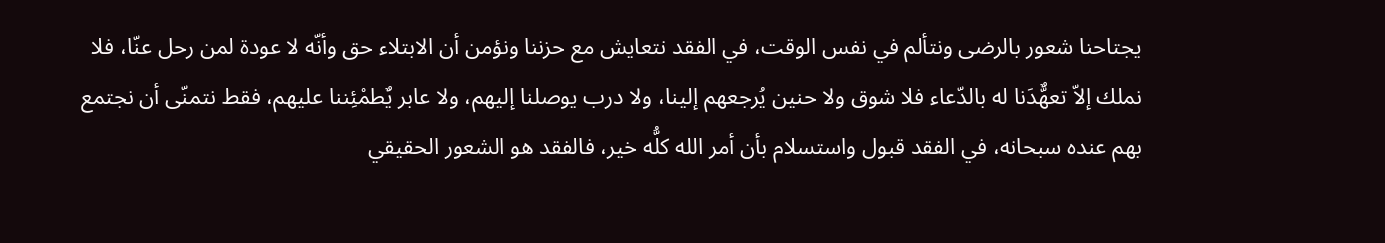يجتاحنا شعور بالرضى ونتألم في نفس الوقت، في الفقد نتعايش مع حزننا ونؤمن أن الابتلاء حق وأنّه لا عودة لمن رحل عنّا، فلا نملك إلاّ تعهٌّدَنا له بالدّعاء فلا شوق ولا حنين يُرجعهم إلينا، ولا درب يوصلنا إليهم، ولا عابر يٌطمْئِننا عليهم، فقط نتمنّى أن نجتمع بهم عنده سبحانه، في الفقد قبول واستسلام بأن أمر الله كلُّه خير، فالفقد هو الشعور الحقيقي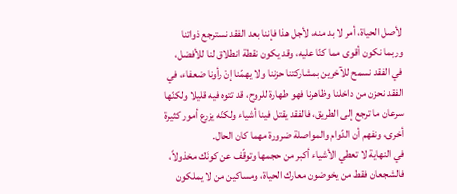لأصل الحياة، أمر لا بد منه، لأجل هذا فإننا بعد الفقد نسترجع ذواتنا وربما نكون أقوى مما كنّا عليه، وقد يكون نقطة انطلاق لنا للأفضل، في الفقد نسمح للآخرين بمشاركتنا حزننا ولا يهمّنا إنْ رأونا ضعفاء، في الفقد نحزن من داخلنا وظاهرنا فهو طهارة للروح، قد تتوه فيه قليلا ولكنّها سرعان ما ترجع إلى الطريق، فالفقد يقتل فينا أشياء ولكنّه يزرع أمور كثيرة أخرى، ونفهم أن الدّوام والمواصلة ضرورة مهما كان الحال.
في النهاية لا تعطي الأشياء أكبر من حجمها وتوقّف عن كونَك مخذولاً، فالشجعان فقط من يخوضون معارك الحياة، ومساكين من لا يملكون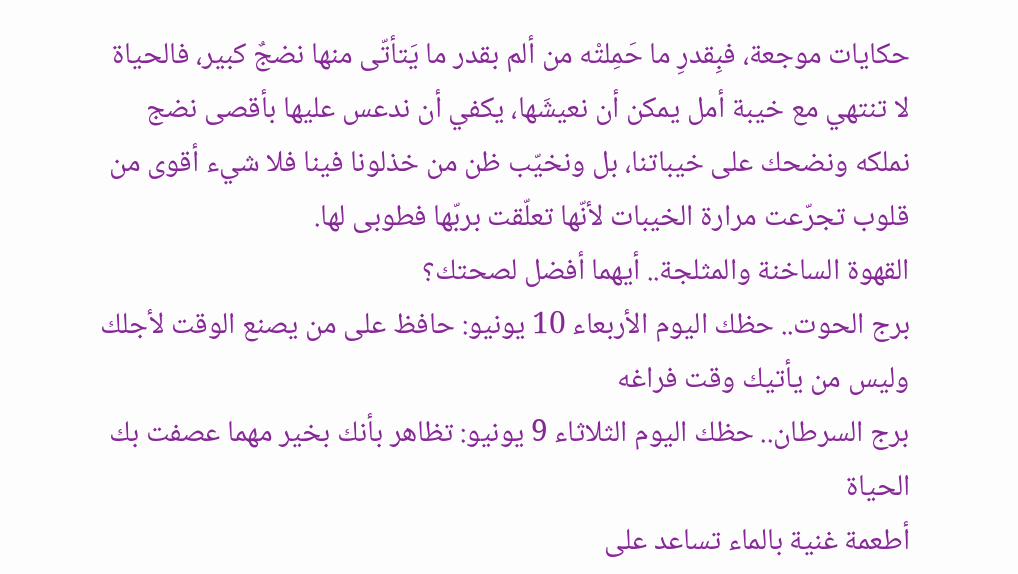حكايات موجعة، فبِقدرِ ما حَمِلتْه من ألم بقدر ما يَتأتّى منها نضجٌ كبير، فالحياة لا تنتهي مع خيبة أمل يمكن أن نعيشَها، يكفي أن ندعس عليها بأقصى نضج نملكه ونضحك على خيباتنا، بل ونخيّب ظن من خذلونا فينا فلا شيء أقوى من قلوب تجرّعت مرارة الخيبات لأنّها تعلّقت بربّها فطوبى لها.
القهوة الساخنة والمثلجة.. أيهما أفضل لصحتك؟
برج الحوت.. حظك اليوم الأربعاء 10 يونيو: حافظ على من يصنع الوقت لأجلك وليس من يأتيك وقت فراغه
برج السرطان.. حظك اليوم الثلاثاء 9 يونيو: تظاهر بأنك بخير مهما عصفت بك الحياة
أطعمة غنية بالماء تساعد على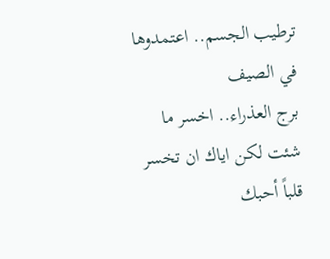ترطيب الجسم.. اعتمدوها في الصيف
برج العذراء.. اخسر ما شئت لكن اياك ان تخسر قلباً أحبك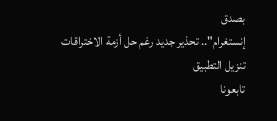بصدق
إنستغرام".. تحذير جديد رغم حل أزمة الاختراقات
تنزيل التطبيق
تابعونا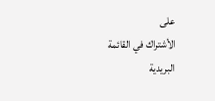على
الأشتراك في القائمة البريدية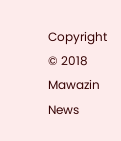Copyright © 2018 Mawazin News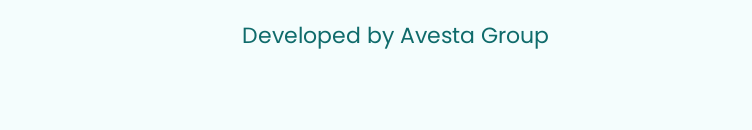Developed by Avesta Group